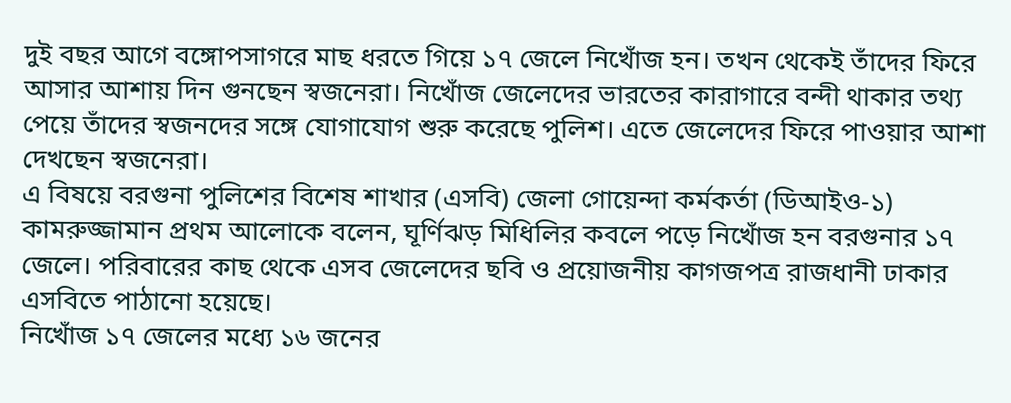দুই বছর আগে বঙ্গোপসাগরে মাছ ধরতে গিয়ে ১৭ জেলে নিখোঁজ হন। তখন থেকেই তাঁদের ফিরে আসার আশায় দিন গুনছেন স্বজনেরা। নিখোঁজ জেলেদের ভারতের কারাগারে বন্দী থাকার তথ্য পেয়ে তাঁদের স্বজনদের সঙ্গে যোগাযোগ শুরু করেছে পুলিশ। এতে জেলেদের ফিরে পাওয়ার আশা দেখছেন স্বজনেরা।
এ বিষয়ে বরগুনা পুলিশের বিশেষ শাখার (এসবি) জেলা গোয়েন্দা কর্মকর্তা (ডিআইও-১) কামরুজ্জামান প্রথম আলোকে বলেন, ঘূর্ণিঝড় মিধিলির কবলে পড়ে নিখোঁজ হন বরগুনার ১৭ জেলে। পরিবারের কাছ থেকে এসব জেলেদের ছবি ও প্রয়োজনীয় কাগজপত্র রাজধানী ঢাকার এসবিতে পাঠানো হয়েছে।
নিখোঁজ ১৭ জেলের মধ্যে ১৬ জনের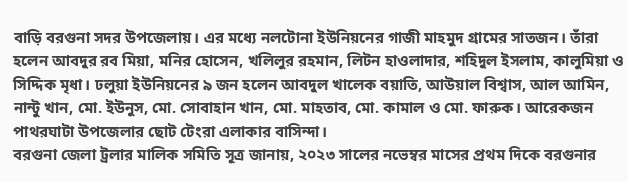বাড়ি বরগুনা সদর উপজেলায়। এর মধ্যে নলটোনা ইউনিয়নের গাজী মাহমুদ গ্রামের সাতজন। তাঁরা হলেন আবদুর রব মিয়া, মনির হোসেন, খলিলুর রহমান, লিটন হাওলাদার, শহিদুল ইসলাম, কালুমিয়া ও সিদ্দিক মৃধা। ঢলুয়া ইউনিয়নের ৯ জন হলেন আবদুল খালেক বয়াতি, আউয়াল বিশ্বাস, আল আমিন, নান্টু খান, মো. ইউনুস, মো. সোবাহান খান, মো. মাহতাব, মো. কামাল ও মো. ফারুক। আরেকজন পাথরঘাটা উপজেলার ছোট টেংরা এলাকার বাসিন্দা।
বরগুনা জেলা ট্রলার মালিক সমিতি সূত্র জানায়, ২০২৩ সালের নভেম্বর মাসের প্রথম দিকে বরগুনার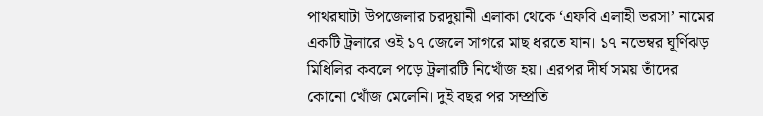পাথরঘাটা উপজেলার চরদুয়ানী এলাকা থেকে ‘এফবি এলাহী ভরসা’ নামের একটি ট্রলারে ওই ১৭ জেলে সাগরে মাছ ধরতে যান। ১৭ নভেম্বর ঘূর্ণিঝড় মিধিলির কবলে পড়ে ট্রলারটি নিখোঁজ হয়। এরপর দীর্ঘ সময় তাঁদের কোনো খোঁজ মেলেনি। দুই বছর পর সম্প্রতি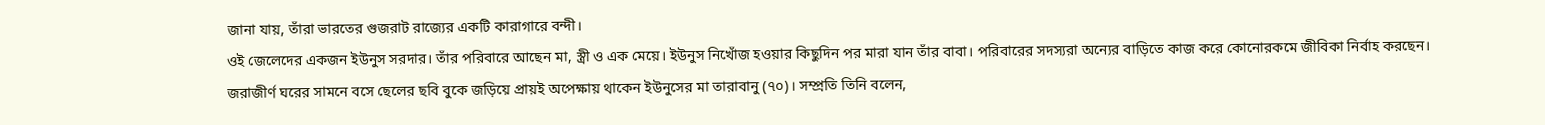জানা যায়, তাঁরা ভারতের গুজরাট রাজ্যের একটি কারাগারে বন্দী।
ওই জেলেদের একজন ইউনুস সরদার। তাঁর পরিবারে আছেন মা, স্ত্রী ও এক মেয়ে। ইউনুস নিখোঁজ হওয়ার কিছুদিন পর মারা যান তাঁর বাবা। পরিবারের সদস্যরা অন্যের বাড়িতে কাজ করে কোনোরকমে জীবিকা নির্বাহ করছেন। জরাজীর্ণ ঘরের সামনে বসে ছেলের ছবি বুকে জড়িয়ে প্রায়ই অপেক্ষায় থাকেন ইউনুসের মা তারাবানু (৭০)। সম্প্রতি তিনি বলেন,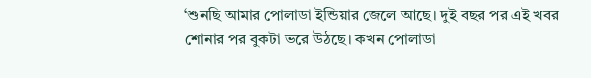‘শুনছি আমার পোলাডা ইন্ডিয়ার জেলে আছে। দুই বছর পর এই খবর শোনার পর বুকটা ভরে উঠছে। কখন পোলাডা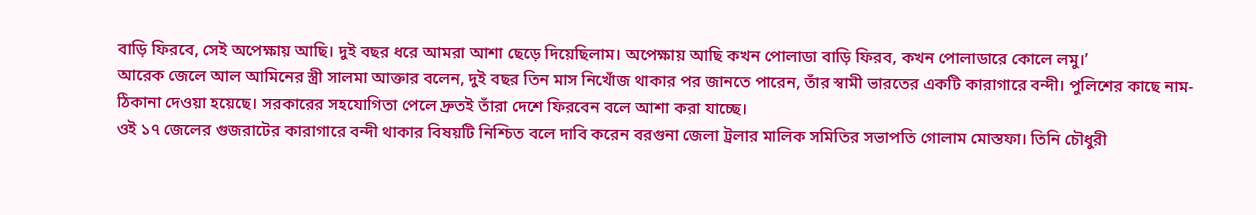বাড়ি ফিরবে, সেই অপেক্ষায় আছি। দুই বছর ধরে আমরা আশা ছেড়ে দিয়েছিলাম। অপেক্ষায় আছি কখন পোলাডা বাড়ি ফিরব, কখন পোলাডারে কোলে লমু।’
আরেক জেলে আল আমিনের স্ত্রী সালমা আক্তার বলেন, দুই বছর তিন মাস নিখোঁজ থাকার পর জানতে পারেন, তাঁর স্বামী ভারতের একটি কারাগারে বন্দী। পুলিশের কাছে নাম-ঠিকানা দেওয়া হয়েছে। সরকারের সহযোগিতা পেলে দ্রুতই তাঁরা দেশে ফিরবেন বলে আশা করা যাচ্ছে।
ওই ১৭ জেলের গুজরাটের কারাগারে বন্দী থাকার বিষয়টি নিশ্চিত বলে দাবি করেন বরগুনা জেলা ট্রলার মালিক সমিতির সভাপতি গোলাম মোস্তফা। তিনি চৌধুরী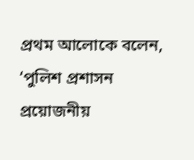প্রথম আলোকে বলেন, ‘পুলিশ প্রশাসন প্রয়োজনীয়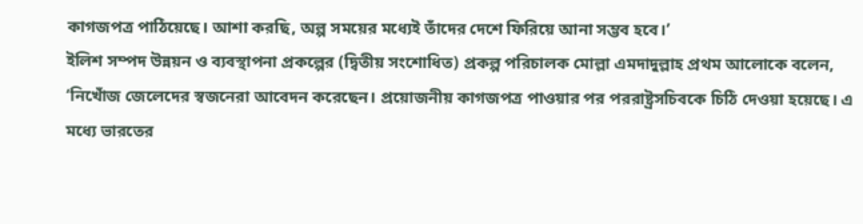কাগজপত্র পাঠিয়েছে। আশা করছি, অল্প সময়ের মধ্যেই তাঁদের দেশে ফিরিয়ে আনা সম্ভব হবে।’
ইলিশ সম্পদ উন্নয়ন ও ব্যবস্থাপনা প্রকল্পের (দ্বিতীয় সংশোধিত) প্রকল্প পরিচালক মোল্লা এমদাদুল্লাহ প্রথম আলোকে বলেন, ‘নিখোঁজ জেলেদের স্বজনেরা আবেদন করেছেন। প্রয়োজনীয় কাগজপত্র পাওয়ার পর পররাষ্ট্রসচিবকে চিঠি দেওয়া হয়েছে। এ মধ্যে ভারতের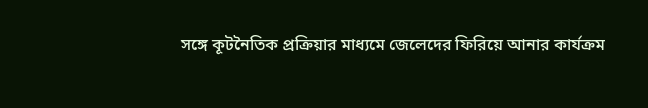সঙ্গে কূটনৈতিক প্রক্রিয়ার মাধ্যমে জেলেদের ফিরিয়ে আনার কার্যক্রম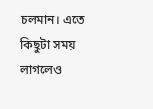চলমান। এতে কিছুটা সময় লাগলেও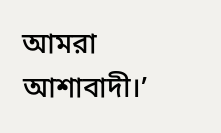আমরা আশাবাদী।’